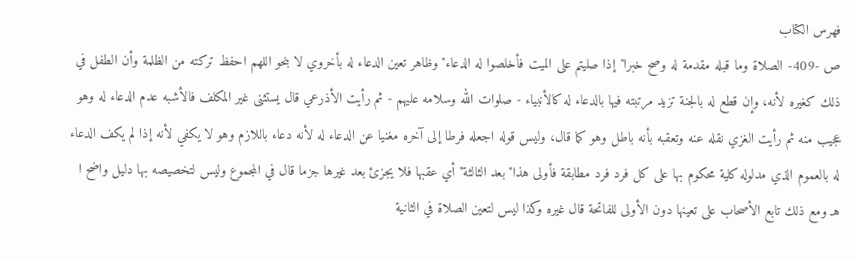فهرس الكتاب
ص -409- الصلاة وما قبله مقدمة له وصح خبرا"إذا صليتم على الميت فأخلصوا له الدعاء"وظاهر تعين الدعاء له بأخروي لا بنحو اللهم احفظ تركته من الظلمة وأن الطفل في ذلك كغيره لأنه، وإن قطع له بالجنة تزيد مرتبته فيها بالدعاء له كالأنبياء - صلوات الله وسلامه عليهم - ثم رأيت الأذرعي قال يستثنى غير المكلف فالأشبه عدم الدعاء له وهو عجيب منه ثم رأيت الغزي نقله عنه وتعقبه بأنه باطل وهو كما قال، وليس قوله اجعله فرطا إلى آخره مغنيا عن الدعاء له لأنه دعاء باللازم وهو لا يكفي لأنه إذا لم يكف الدعاء له بالعموم الذي مدلوله كلية محكوم بها على كل فرد فرد مطابقة فأولى هذا"بعد الثالثة"أي عقبها فلا يجزئ بعد غيرها جزما قال في المجموع وليس لتخصيصه بها دليل واضح ا هـ ومع ذلك تابع الأصحاب على تعينها دون الأولى للفاتحة قال غيره وكذا ليس لتعين الصلاة في الثانية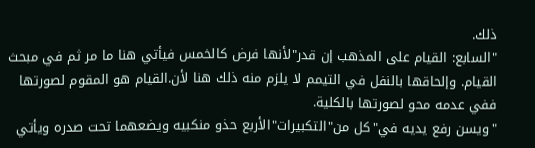ذلك.
"السابع: القيام على المذهب إن قدر"لأنها فرض كالخمس فيأتي هنا ما مر ثم في مبحث القيام. وإلحاقها بالنفل في التيمم لا يلزم منه ذلك هنا لأن.القيام هو المقوم لصورتها ففي عدمه محو لصورتها بالكلية.
"ويسن رفع يديه في"كل من"التكبيرات"الأربع حذو منكبيه ويضعهما تحت صدره ويأتي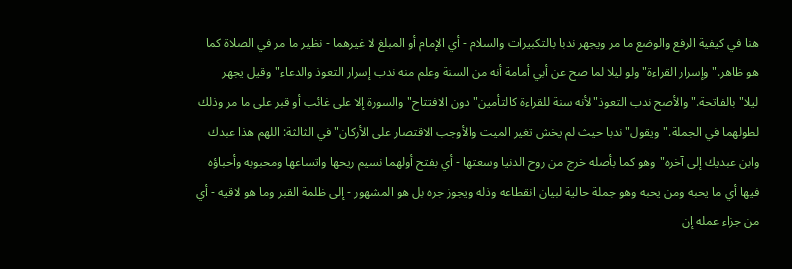هنا في كيفية الرفع والوضع ما مر ويجهر ندبا بالتكبيرات والسلام - أي الإمام أو المبلغ لا غيرهما - نظير ما مر في الصلاة كما هو ظاهر."وإسرار القراءة"ولو ليلا لما صح عن أبي أمامة أنه من السنة وعلم منه ندب إسرار التعوذ والدعاء"وقيل يجهر ليلا"بالفاتحة."والأصح ندب التعوذ"لأنه سنة للقراءة كالتأمين"دون الافتتاح"والسورة إلا على غائب أو قبر على ما مر وذلك لطولهما في الجملة."ويقول"ندبا حيث لم يخش تغير الميت والأوجب الاقتصار على الأركان"في الثالثة: اللهم هذا عبدك وابن عبديك إلى آخره"وهو كما بأصله خرج من روح الدنيا وسعتها - أي بفتح أولهما نسيم ريحها واتساعها ومحبوبه وأحباؤه فيها أي ما يحبه ومن يحبه وهو جملة حالية لبيان انقطاعه وذله ويجوز جره بل هو المشهور - إلى ظلمة القبر وما هو لاقيه - أي من جزاء عمله إن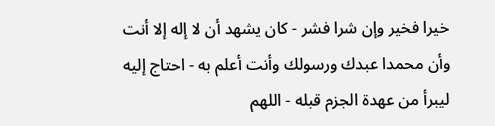خيرا فخير وإن شرا فشر - كان يشهد أن لا إله إلا أنت وأن محمدا عبدك ورسولك وأنت أعلم به - احتاج إليه ليبرأ من عهدة الجزم قبله - اللهم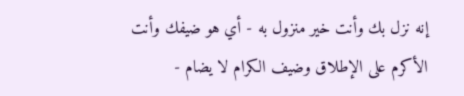إنه نزل بك وأنت خير منزول به - أي هو ضيفك وأنت الأكرم على الإطلاق وضيف الكرام لا يضام -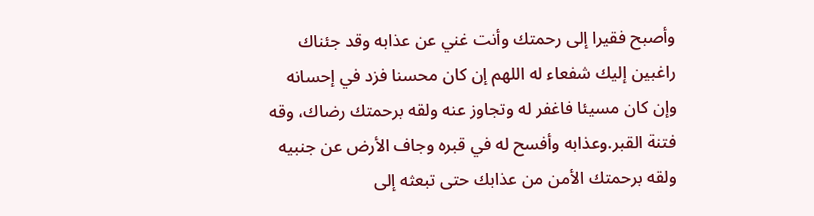وأصبح فقيرا إلى رحمتك وأنت غني عن عذابه وقد جئناك راغبين إليك شفعاء له اللهم إن كان محسنا فزد في إحسانه وإن كان مسيئا فاغفر له وتجاوز عنه ولقه برحمتك رضاك، وقه فتنة القبر.وعذابه وأفسح له في قبره وجاف الأرض عن جنبيه ولقه برحمتك الأمن من عذابك حتى تبعثه إلى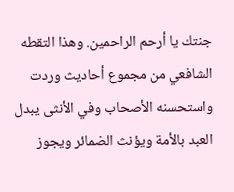جنتك يا أرحم الراحمين. وهذا التقطه الشافعي من مجموع أحاديث وردت واستحسنه الأصحاب وفي الأنثى يبدل العبد بالأمة ويؤنث الضمائر ويجوز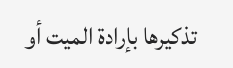تذكيرها بإرادة الميت أو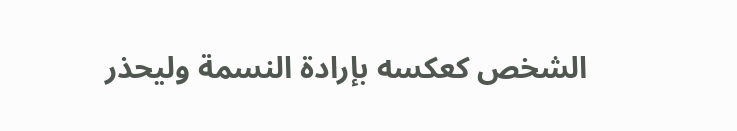الشخص كعكسه بإرادة النسمة وليحذر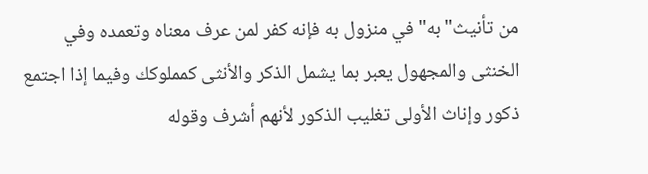من تأنيث"به"في منزول به فإنه كفر لمن عرف معناه وتعمده وفي الخنثى والمجهول يعبر بما يشمل الذكر والأنثى كمملوكك وفيما إذا اجتمع ذكور وإناث الأولى تغليب الذكور لأنهم أشرف وقوله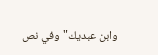وابن عبديك"وفي نص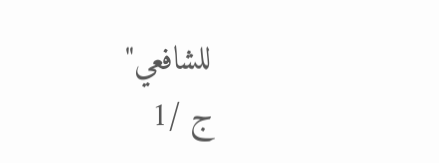للشافعي"
ج /1